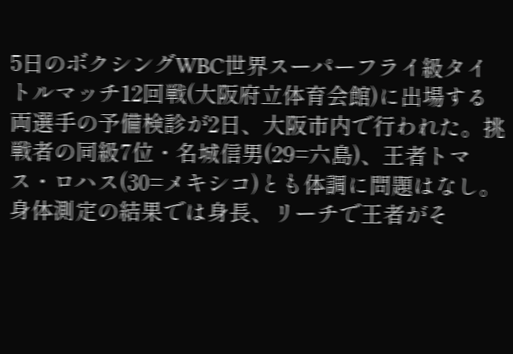5日のボクシングWBC世界スーパーフライ級タイトルマッチ12回戦(大阪府立体育会館)に出場する両選手の予備検診が2日、大阪市内で行われた。挑戦者の同級7位・名城信男(29=六島)、王者トマス・ロハス(30=メキシコ)とも体調に問題はなし。身体測定の結果では身長、リーチで王者がそ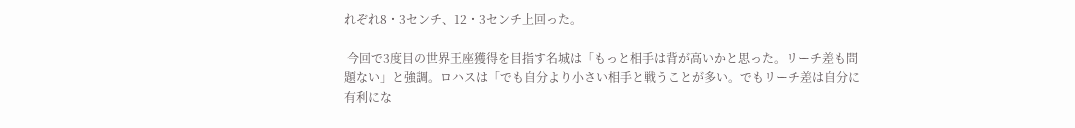れぞれ8・3センチ、12・3センチ上回った。

 今回で3度目の世界王座獲得を目指す名城は「もっと相手は背が高いかと思った。リーチ差も問題ない」と強調。ロハスは「でも自分より小さい相手と戦うことが多い。でもリーチ差は自分に有利にな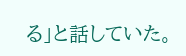る」と話していた。